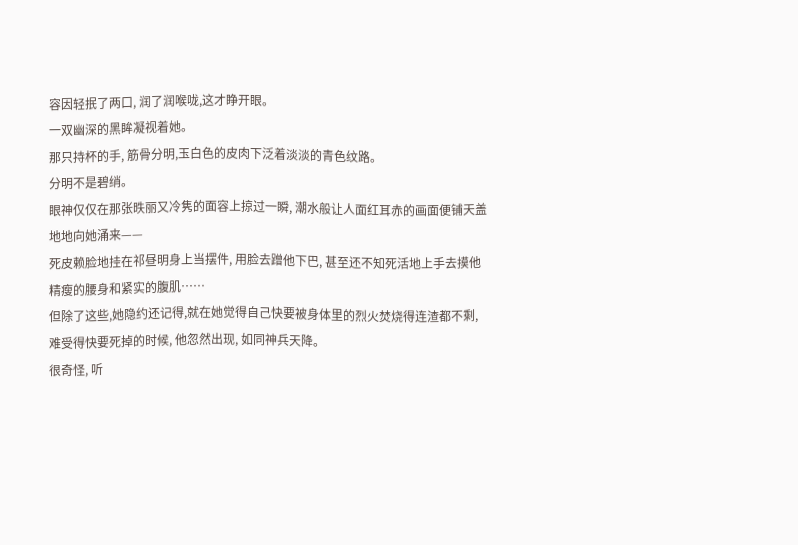容因轻抿了两口, 润了润喉咙,这才睁开眼。
一双幽深的黑眸凝视着她。
那只持杯的手, 筋骨分明,玉白色的皮肉下泛着淡淡的青色纹路。
分明不是碧绡。
眼神仅仅在那张昳丽又冷隽的面容上掠过一瞬, 潮水般让人面红耳赤的画面便铺天盖地地向她涌来——
死皮赖脸地挂在祁昼明身上当摆件, 用脸去蹭他下巴, 甚至还不知死活地上手去摸他精瘦的腰身和紧实的腹肌……
但除了这些,她隐约还记得,就在她觉得自己快要被身体里的烈火焚烧得连渣都不剩, 难受得快要死掉的时候, 他忽然出现, 如同神兵天降。
很奇怪, 听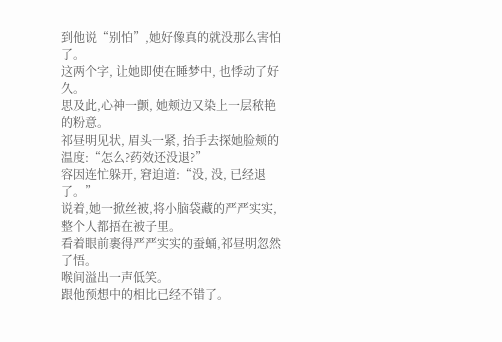到他说“别怕”,她好像真的就没那么害怕了。
这两个字, 让她即使在睡梦中, 也悸动了好久。
思及此,心神一颤, 她颊边又染上一层秾艳的粉意。
祁昼明见状, 眉头一紧, 抬手去探她脸颊的温度:“怎么?药效还没退?”
容因连忙躲开, 窘迫道:“没, 没, 已经退了。”
说着,她一掀丝被,将小脑袋藏的严严实实,整个人都捂在被子里。
看着眼前裹得严严实实的蚕蛹,祁昼明忽然了悟。
喉间溢出一声低笑。
跟他预想中的相比已经不错了。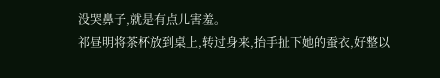没哭鼻子,就是有点儿害羞。
祁昼明将茶杯放到桌上,转过身来,抬手扯下她的蚕衣,好整以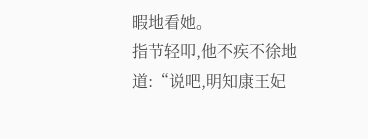暇地看她。
指节轻叩,他不疾不徐地道:“说吧,明知康王妃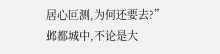居心叵测,为何还要去?”
邺都城中,不论是大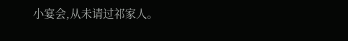小宴会,从未请过祁家人。